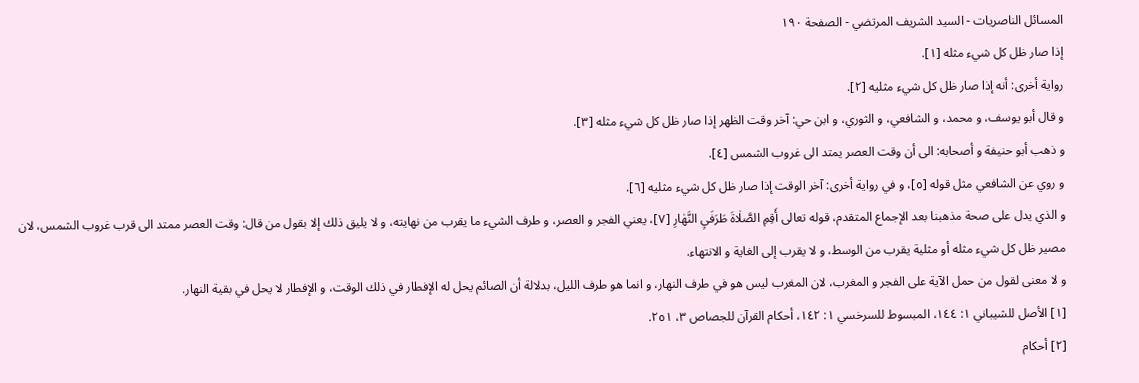المسائل الناصريات - السيد الشريف المرتضي - الصفحة ١٩٠
إذا صار ظل كل شيء مثله [١].
رواية أخرى: أنه إذا صار ظل كل شيء مثليه [٢].
و قال أبو يوسف، و محمد، و الشافعي، و الثوري، و ابن حي: آخر وقت الظهر إذا صار ظل كل شيء مثله [٣].
و ذهب أبو حنيفة و أصحابه: الى أن وقت العصر يمتد الى غروب الشمس [٤].
و روي عن الشافعي مثل قوله [٥]، و في رواية أخرى: آخر الوقت إذا صار ظل كل شيء مثليه [٦].
و الذي يدل على صحة مذهبنا بعد الإجماع المتقدم، قوله تعالى أَقِمِ الصَّلٰاةَ طَرَفَيِ النَّهٰارِ [٧]، يعني الفجر و العصر، و طرف الشيء ما يقرب من نهايته، و لا يليق ذلك إلا بقول من قال: وقت العصر ممتد الى قرب غروب الشمس، لان مصير ظل كل شيء مثله أو مثلية يقرب من الوسط، و لا يقرب إلى الغاية و الانتهاء.
و لا معنى لقول من حمل الآية على الفجر و المغرب، لان المغرب ليس هو في طرف النهار، و انما هو طرف الليل، بدلالة أن الصائم يحل له الإفطار في ذلك الوقت، و الإفطار لا يحل في بقية النهار.
[١] الأصل للشيباني ١: ١٤٤، المبسوط للسرخسي ١: ١٤٢، أحكام القرآن للجصاص ٣، ٢٥١.
[٢] أحكام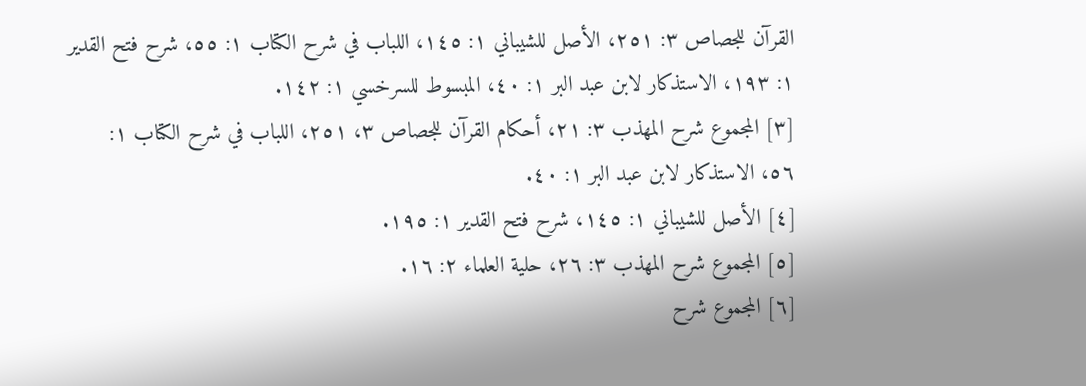القرآن للجصاص ٣: ٢٥١، الأصل للشيباني ١: ١٤٥، اللباب في شرح الكتاب ١: ٥٥، شرح فتح القدير ١: ١٩٣، الاستذكار لابن عبد البر ١: ٤٠، المبسوط للسرخسي ١: ١٤٢.
[٣] المجموع شرح المهذب ٣: ٢١، أحكام القرآن للجصاص ٣، ٢٥١، اللباب في شرح الكتاب ١:
٥٦، الاستذكار لابن عبد البر ١: ٤٠.
[٤] الأصل للشيباني ١: ١٤٥، شرح فتح القدير ١: ١٩٥.
[٥] المجموع شرح المهذب ٣: ٢٦، حلية العلماء ٢: ١٦.
[٦] المجموع شرح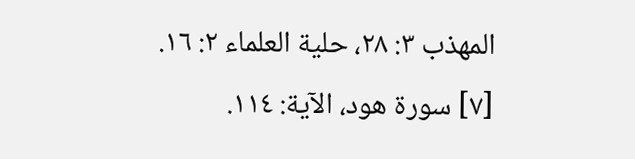المهذب ٣: ٢٨، حلية العلماء ٢: ١٦.
[٧] سورة هود، الآية: ١١٤.